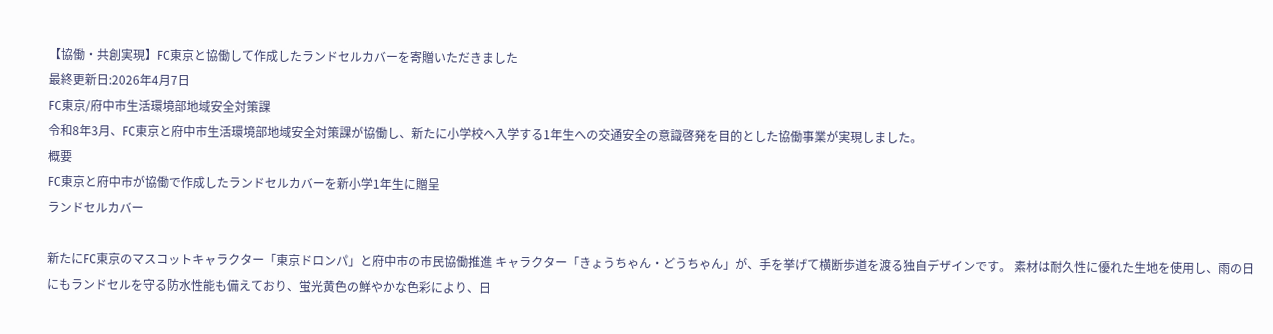【協働・共創実現】FC東京と協働して作成したランドセルカバーを寄贈いただきました
最終更新日:2026年4月7日
FC東京/府中市生活環境部地域安全対策課
令和8年3月、FC東京と府中市生活環境部地域安全対策課が協働し、新たに小学校へ入学する1年生への交通安全の意識啓発を目的とした協働事業が実現しました。
概要
FC東京と府中市が協働で作成したランドセルカバーを新小学1年生に贈呈
ランドセルカバー

新たにFC東京のマスコットキャラクター「東京ドロンパ」と府中市の市民協働推進 キャラクター「きょうちゃん・どうちゃん」が、手を挙げて横断歩道を渡る独自デザインです。 素材は耐久性に優れた生地を使用し、雨の日にもランドセルを守る防水性能も備えており、蛍光黄色の鮮やかな色彩により、日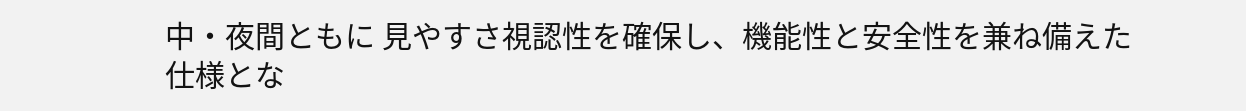中・夜間ともに 見やすさ視認性を確保し、機能性と安全性を兼ね備えた仕様とな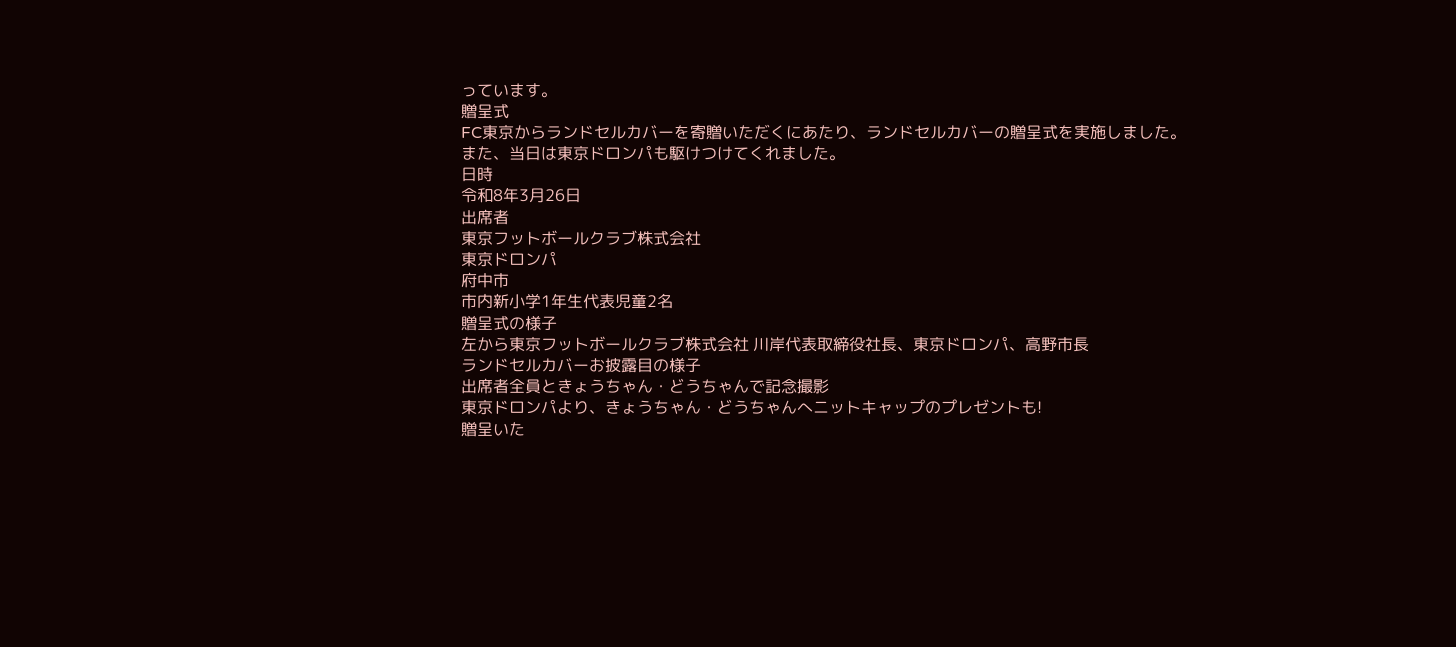っています。
贈呈式
FC東京からランドセルカバーを寄贈いただくにあたり、ランドセルカバーの贈呈式を実施しました。
また、当日は東京ドロンパも駆けつけてくれました。
日時
令和8年3月26日
出席者
東京フットボールクラブ株式会社
東京ドロンパ
府中市
市内新小学1年生代表児童2名
贈呈式の様子
左から東京フットボールクラブ株式会社 川岸代表取締役社長、東京ドロンパ、高野市長
ランドセルカバーお披露目の様子
出席者全員ときょうちゃん・どうちゃんで記念撮影
東京ドロンパより、きょうちゃん・どうちゃんへニットキャップのプレゼントも!
贈呈いた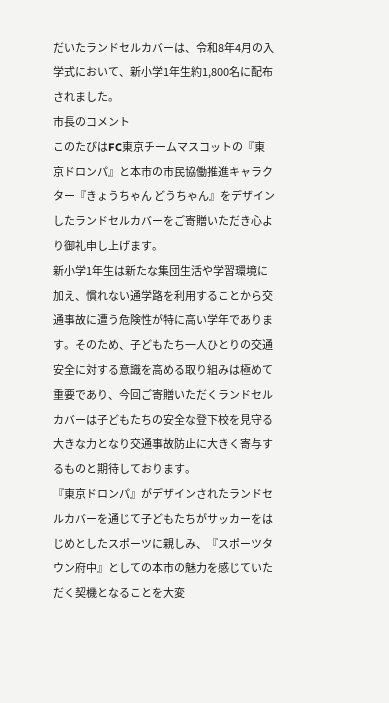だいたランドセルカバーは、令和8年4月の入学式において、新小学1年生約1,800名に配布されました。
市長のコメント
このたびはFC東京チームマスコットの『東京ドロンパ』と本市の市民協働推進キャラクター『きょうちゃん どうちゃん』をデザインしたランドセルカバーをご寄贈いただき心より御礼申し上げます。
新小学1年生は新たな集団生活や学習環境に加え、慣れない通学路を利用することから交通事故に遭う危険性が特に高い学年であります。そのため、子どもたち一人ひとりの交通安全に対する意識を高める取り組みは極めて重要であり、今回ご寄贈いただくランドセルカバーは子どもたちの安全な登下校を見守る大きな力となり交通事故防止に大きく寄与するものと期待しております。
『東京ドロンパ』がデザインされたランドセルカバーを通じて子どもたちがサッカーをはじめとしたスポーツに親しみ、『スポーツタウン府中』としての本市の魅力を感じていただく契機となることを大変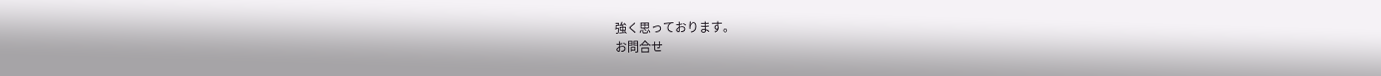強く思っております。
お問合せ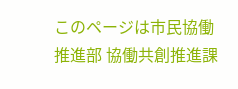このページは市民協働推進部 協働共創推進課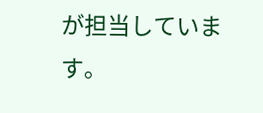が担当しています。